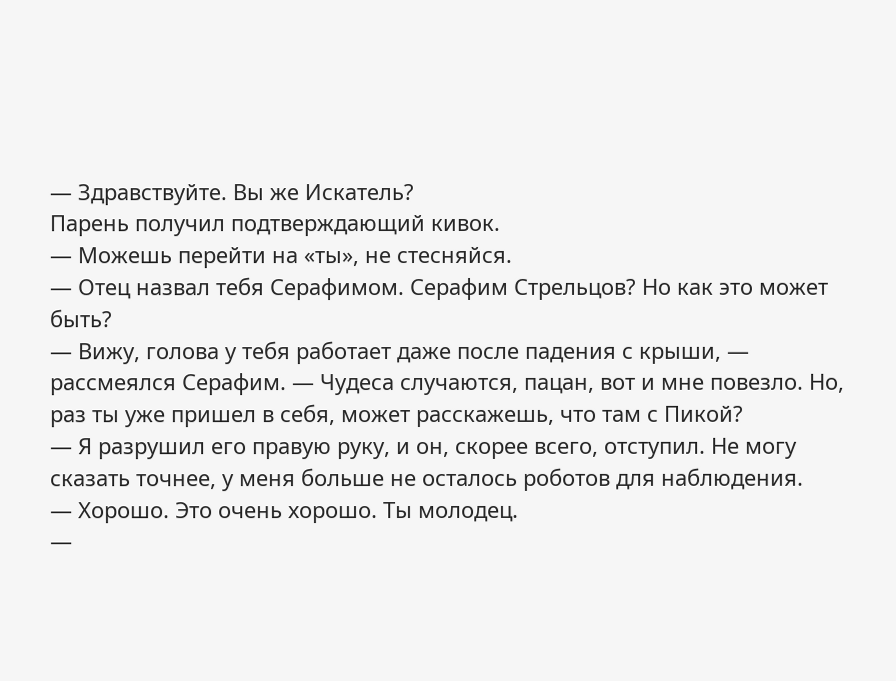— Здравствуйте. Вы же Искатель?
Парень получил подтверждающий кивок.
— Можешь перейти на «ты», не стесняйся.
— Отец назвал тебя Серафимом. Серафим Стрельцов? Но как это может быть?
— Вижу, голова у тебя работает даже после падения с крыши, — рассмеялся Серафим. — Чудеса случаются, пацан, вот и мне повезло. Но, раз ты уже пришел в себя, может расскажешь, что там с Пикой?
— Я разрушил его правую руку, и он, скорее всего, отступил. Не могу сказать точнее, у меня больше не осталось роботов для наблюдения.
— Хорошо. Это очень хорошо. Ты молодец.
—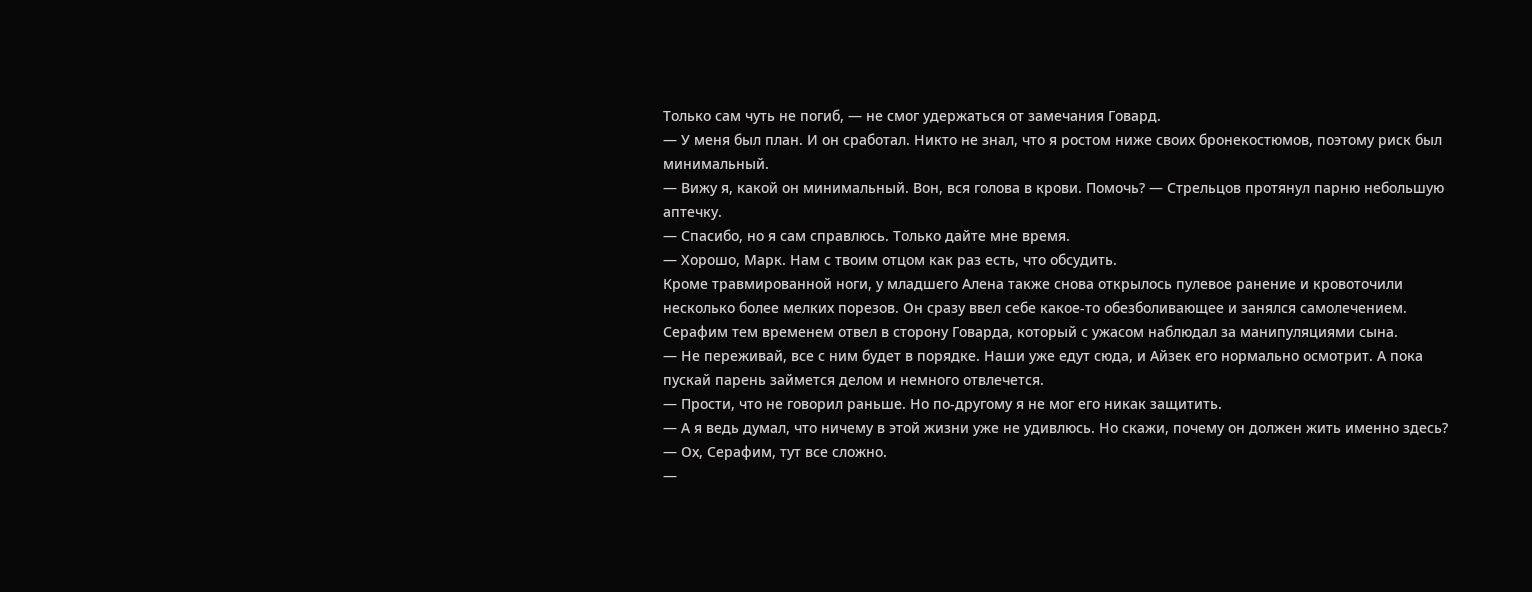Только сам чуть не погиб, — не смог удержаться от замечания Говард.
— У меня был план. И он сработал. Никто не знал, что я ростом ниже своих бронекостюмов, поэтому риск был минимальный.
— Вижу я, какой он минимальный. Вон, вся голова в крови. Помочь? — Стрельцов протянул парню небольшую аптечку.
— Спасибо, но я сам справлюсь. Только дайте мне время.
— Хорошо, Марк. Нам с твоим отцом как раз есть, что обсудить.
Кроме травмированной ноги, у младшего Алена также снова открылось пулевое ранение и кровоточили несколько более мелких порезов. Он сразу ввел себе какое-то обезболивающее и занялся самолечением. Серафим тем временем отвел в сторону Говарда, который с ужасом наблюдал за манипуляциями сына.
— Не переживай, все с ним будет в порядке. Наши уже едут сюда, и Айзек его нормально осмотрит. А пока пускай парень займется делом и немного отвлечется.
— Прости, что не говорил раньше. Но по-другому я не мог его никак защитить.
— А я ведь думал, что ничему в этой жизни уже не удивлюсь. Но скажи, почему он должен жить именно здесь?
— Ох, Серафим, тут все сложно.
—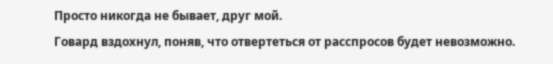Просто никогда не бывает, друг мой.
Говард вздохнул, поняв, что отвертеться от расспросов будет невозможно.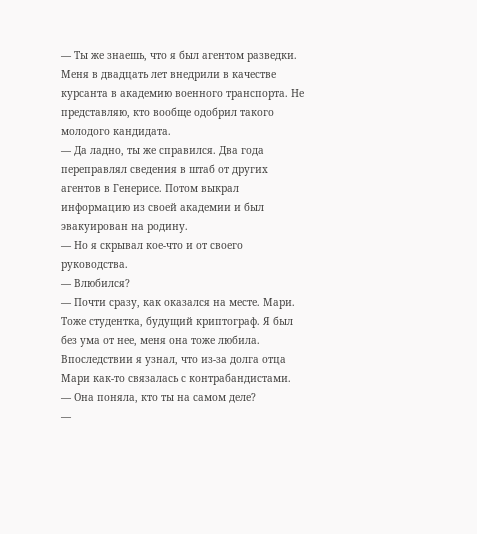— Ты же знаешь, что я был агентом разведки. Меня в двадцать лет внедрили в качестве курсанта в академию военного транспорта. Не представляю, кто вообще одобрил такого молодого кандидата.
— Да ладно, ты же справился. Два года переправлял сведения в штаб от других агентов в Генерисе. Потом выкрал информацию из своей академии и был эвакуирован на родину.
— Но я скрывал кое-что и от своего руководства.
— Влюбился?
— Почти сразу, как оказался на месте. Мари. Тоже студентка, будущий криптограф. Я был без ума от нее, меня она тоже любила. Впоследствии я узнал, что из-за долга отца Мари как-то связалась с контрабандистами.
— Она поняла, кто ты на самом деле?
—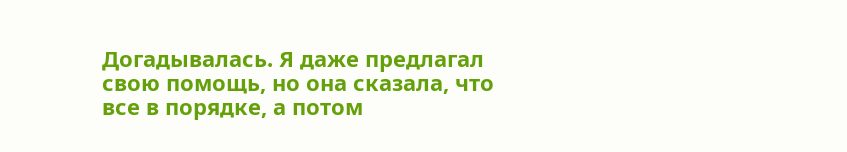Догадывалась. Я даже предлагал свою помощь, но она сказала, что все в порядке, а потом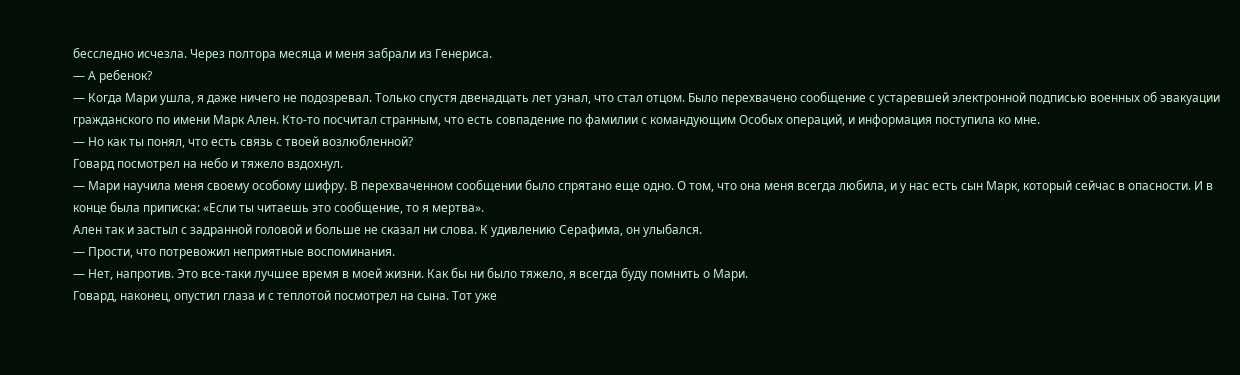бесследно исчезла. Через полтора месяца и меня забрали из Генериса.
— А ребенок?
— Когда Мари ушла, я даже ничего не подозревал. Только спустя двенадцать лет узнал, что стал отцом. Было перехвачено сообщение с устаревшей электронной подписью военных об эвакуации гражданского по имени Марк Ален. Кто-то посчитал странным, что есть совпадение по фамилии с командующим Особых операций, и информация поступила ко мне.
— Но как ты понял, что есть связь с твоей возлюбленной?
Говард посмотрел на небо и тяжело вздохнул.
— Мари научила меня своему особому шифру. В перехваченном сообщении было спрятано еще одно. О том, что она меня всегда любила, и у нас есть сын Марк, который сейчас в опасности. И в конце была приписка: «Если ты читаешь это сообщение, то я мертва».
Ален так и застыл с задранной головой и больше не сказал ни слова. К удивлению Серафима, он улыбался.
— Прости, что потревожил неприятные воспоминания.
— Нет, напротив. Это все-таки лучшее время в моей жизни. Как бы ни было тяжело, я всегда буду помнить о Мари.
Говард, наконец, опустил глаза и с теплотой посмотрел на сына. Тот уже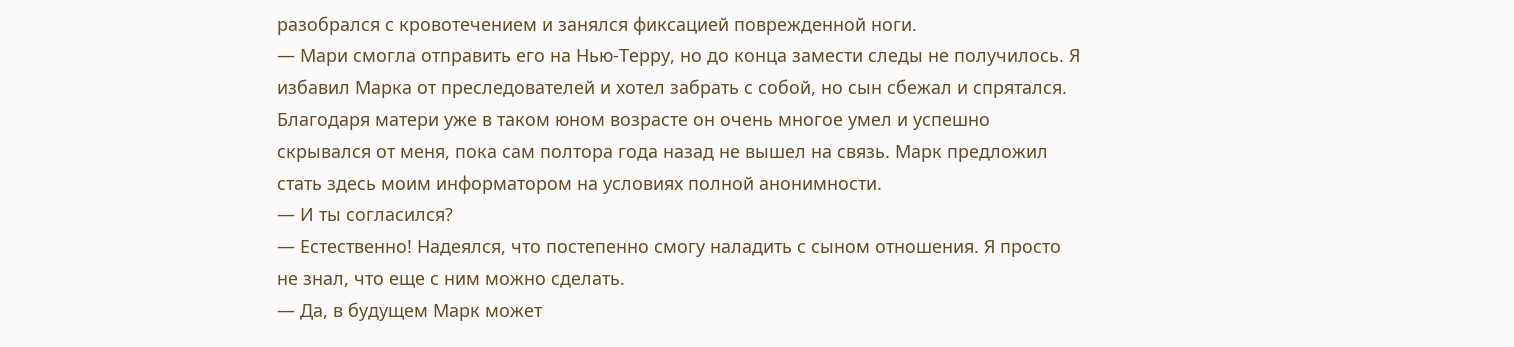разобрался с кровотечением и занялся фиксацией поврежденной ноги.
— Мари смогла отправить его на Нью-Терру, но до конца замести следы не получилось. Я избавил Марка от преследователей и хотел забрать с собой, но сын сбежал и спрятался. Благодаря матери уже в таком юном возрасте он очень многое умел и успешно скрывался от меня, пока сам полтора года назад не вышел на связь. Марк предложил стать здесь моим информатором на условиях полной анонимности.
— И ты согласился?
— Естественно! Надеялся, что постепенно смогу наладить с сыном отношения. Я просто не знал, что еще с ним можно сделать.
— Да, в будущем Марк может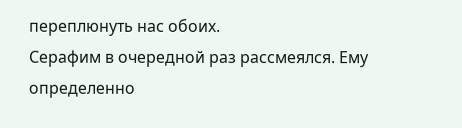переплюнуть нас обоих.
Серафим в очередной раз рассмеялся. Ему определенно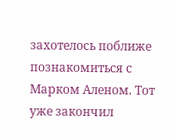захотелось поближе познакомиться с Марком Аленом. Тот уже закончил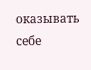оказывать себе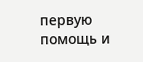первую помощь и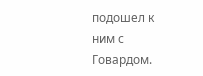подошел к ним с Говардом.